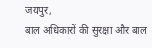जयपुर,
बाल अधिकारों की सुरक्षा और बाल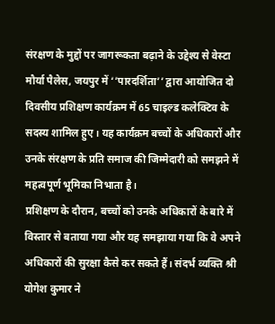संरक्षण के मुद्दों पर जागरूकता बढ़ाने के उद्देश्य से वेस्टा मौर्या पैलेस, जयपुर में ‘’पारदर्शिता’’ द्वारा आयोजित दो दिवसीय प्रशिक्षण कार्यक्रम में 65 चाइल्ड कलेक्टिव के सदस्य शामिल हुए। यह कार्यक्रम बच्चों के अधिकारों और उनके संरक्षण के प्रति समाज की जिम्मेदारी को समझने में महत्वपूर्ण भूमिका निभाता है।
प्रशिक्षण के दौरान, बच्चों को उनके अधिकारों के बारे में विस्तार से बताया गया और यह समझाया गया कि वे अपने अधिकारों की सुरक्षा कैसे कर सकते हैं। संदर्भ व्यक्ति श्री योगेश कुमार ने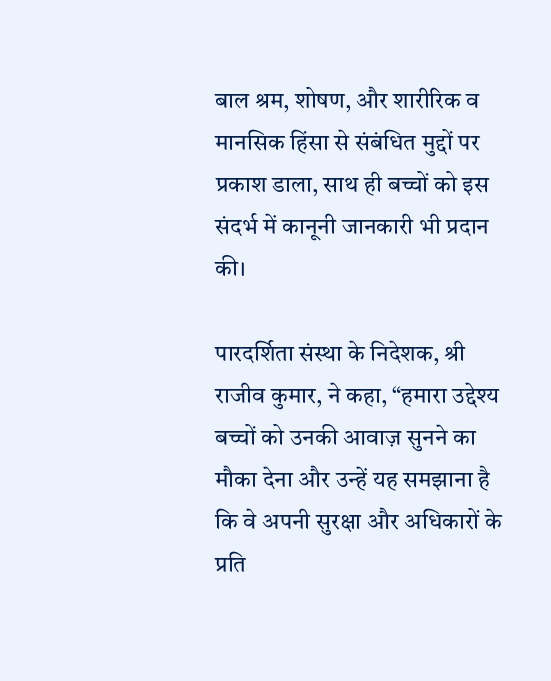बाल श्रम, शोषण, और शारीरिक व मानसिक हिंसा से संबंधित मुद्दों पर प्रकाश डाला, साथ ही बच्चों को इस संदर्भ में कानूनी जानकारी भी प्रदान की।

पारदर्शिता संस्था के निदेशक, श्री राजीव कुमार, ने कहा, “हमारा उद्देश्य बच्चों को उनकी आवाज़ सुनने का मौका देना और उन्हें यह समझाना है कि वे अपनी सुरक्षा और अधिकारों के प्रति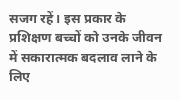सजग रहें। इस प्रकार के प्रशिक्षण बच्चों को उनके जीवन में सकारात्मक बदलाव लाने के लिए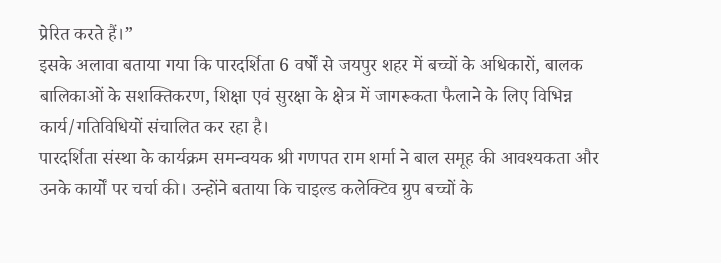प्रेरित करते हैं।”
इसके अलावा बताया गया कि पारदर्शिता 6 वर्षों से जयपुर शहर में बच्चों के अधिकारों, बालक बालिकाओं के सशक्तिकरण, शिक्षा एवं सुरक्षा के क्षेत्र में जागरूकता फैलाने के लिए विभिन्न कार्य/गतिविधियों संचालित कर रहा है।
पारदर्शिता संस्था के कार्यक्रम समन्वयक श्री गणपत राम शर्मा ने बाल समूह की आवश्यकता और उनके कार्यों पर चर्चा की। उन्होंने बताया कि चाइल्ड कलेक्टिव ग्रुप बच्चों के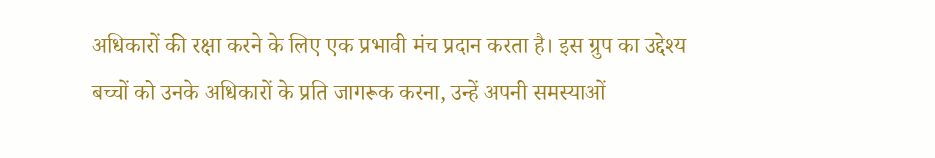अधिकारों की रक्षा करने के लिए एक प्रभावी मंच प्रदान करता है। इस ग्रुप का उद्देश्य बच्चों को उनके अधिकारों के प्रति जागरूक करना, उन्हें अपनी समस्याओं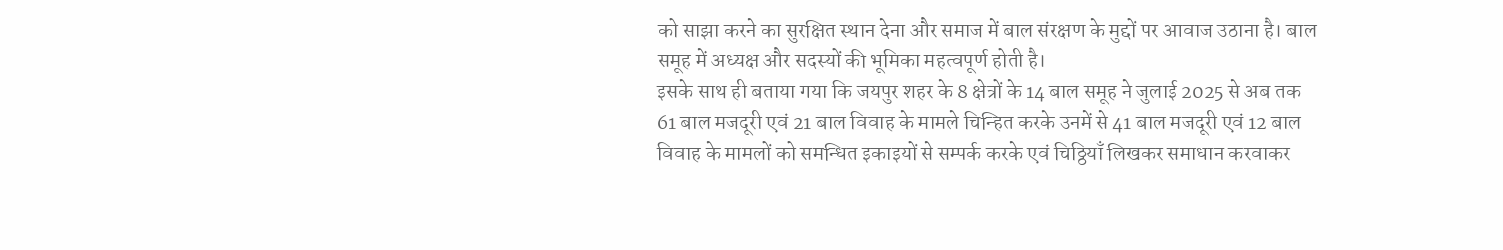को साझा करने का सुरक्षित स्थान देना और समाज में बाल संरक्षण के मुद्दों पर आवाज उठाना है। बाल समूह में अध्यक्ष और सदस्यों की भूमिका महत्वपूर्ण होती है।
इसके साथ ही बताया गया कि जयपुर शहर के 8 क्षेत्रों के 14 बाल समूह ने जुलाई 2025 से अब तक 61 बाल मजदूरी एवं 21 बाल विवाह के मामले चिन्हित करके उनमें से 41 बाल मजदूरी एवं 12 बाल विवाह के मामलों को समन्धित इकाइयों से सम्पर्क करके एवं चिठ्ठियाँ लिखकर समाधान करवाकर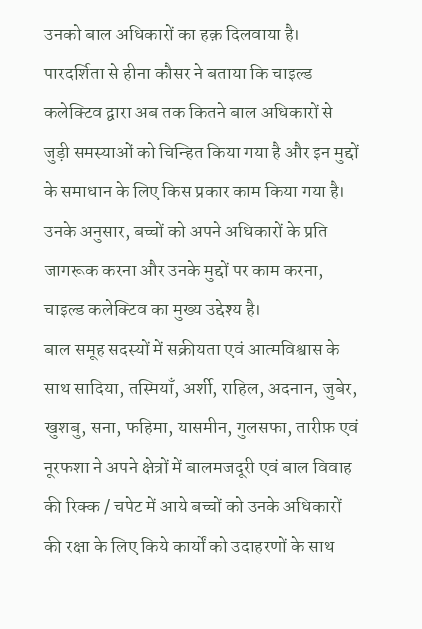उनको बाल अधिकारों का हक़ दिलवाया है।
पारदर्शिता से हीना कौसर ने बताया कि चाइल्ड कलेक्टिव द्वारा अब तक कितने बाल अधिकारों से जुड़ी समस्याओं को चिन्हित किया गया है और इन मुद्दों के समाधान के लिए किस प्रकार काम किया गया है। उनके अनुसार, बच्चों को अपने अधिकारों के प्रति जागरूक करना और उनके मुद्दों पर काम करना, चाइल्ड कलेक्टिव का मुख्य उद्देश्य है।
बाल समूह सदस्यों में सक्रीयता एवं आत्मविश्वास के साथ सादिया, तस्मियाँ, अर्शी, राहिल, अदनान, जुबेर, खुशबु, सना, फहिमा, यासमीन, गुलसफा, तारीफ़ एवं नूरफशा ने अपने क्षेत्रों में बालमजदूरी एवं बाल विवाह की रिक्क / चपेट में आये बच्चों को उनके अधिकारों की रक्षा के लिए किये कार्यों को उदाहरणों के साथ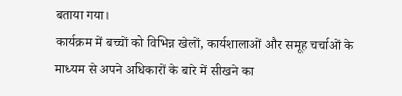बताया गया।
कार्यक्रम में बच्चों को विभिन्न खेलों, कार्यशालाओं और समूह चर्चाओं के माध्यम से अपने अधिकारों के बारे में सीखने का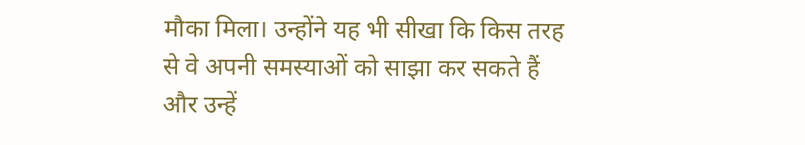मौका मिला। उन्होंने यह भी सीखा कि किस तरह से वे अपनी समस्याओं को साझा कर सकते हैं और उन्हें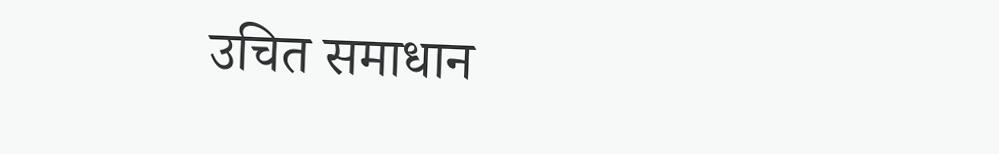उचित समाधान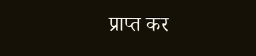प्राप्त कर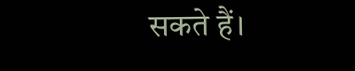सकते हैं।